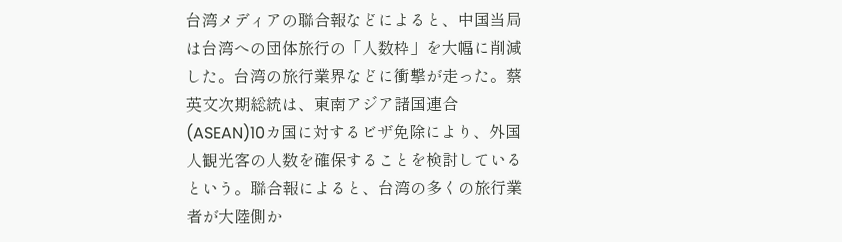台湾メディアの聯合報などによると、中国当局は台湾への団体旅行の「人数枠」を大幅に削減した。台湾の旅行業界などに衝撃が走った。蔡英文次期総統は、東南アジア諸国連合(ASEAN)10カ国に対するビザ免除により、外国人観光客の人数を確保することを検討しているという。聯合報によると、台湾の多くの旅行業者が大陸側か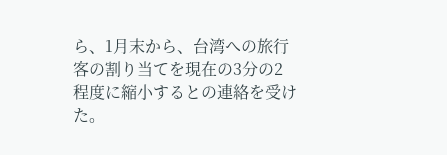ら、1月末から、台湾への旅行客の割り当てを現在の3分の2程度に縮小するとの連絡を受けた。